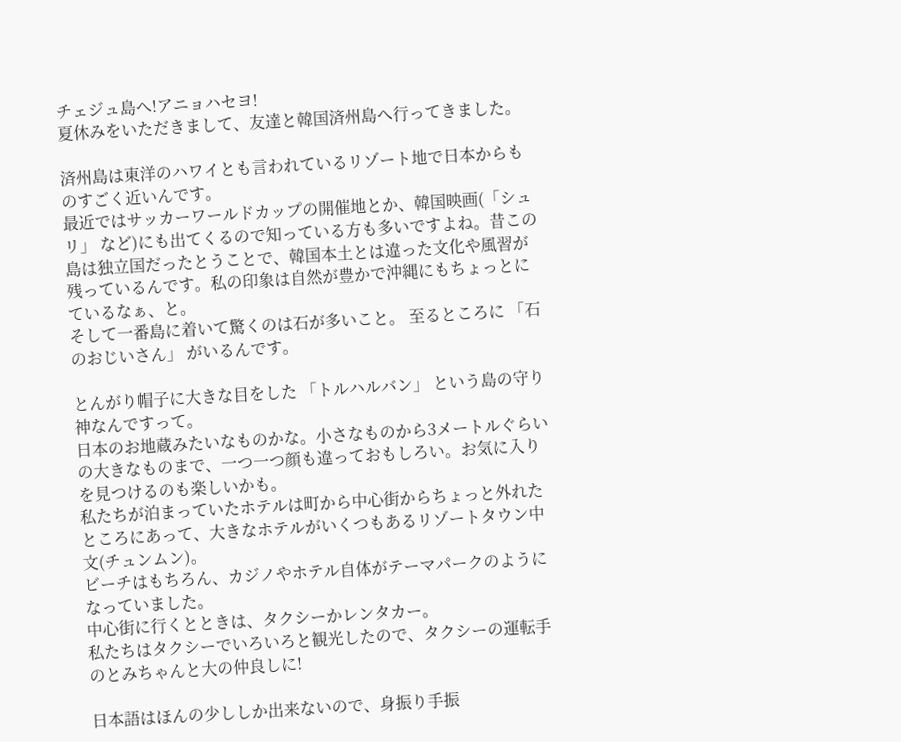チェジュ島へ!アニョハセヨ!
夏休みをいただきまして、友達と韓国済州島へ行ってきました。

済州島は東洋のハワイとも言われているリゾート地で日本からものすごく近いんです。
最近ではサッカーワールドカップの開催地とか、韓国映画(「シュリ」 など)にも出てくるので知っている方も多いですよね。昔この島は独立国だったとうことで、韓国本土とは違った文化や風習が残っているんです。私の印象は自然が豊かで沖縄にもちょっとにているなぁ、と。
そして一番島に着いて驚くのは石が多いこと。 至るところに 「石のおじいさん」 がいるんです。

とんがり帽子に大きな目をした 「トルハルバン」 という島の守り神なんですって。
日本のお地蔵みたいなものかな。小さなものから3メートルぐらいの大きなものまで、一つ一つ顔も違っておもしろい。お気に入りを見つけるのも楽しいかも。
私たちが泊まっていたホテルは町から中心街からちょっと外れたところにあって、大きなホテルがいくつもあるリゾートタウン中文(チュンムン)。
ビーチはもちろん、カジノやホテル自体がテーマパークのようになっていました。
中心街に行くとときは、タクシーかレンタカー。
私たちはタクシーでいろいろと観光したので、タクシーの運転手のとみちゃんと大の仲良しに!

日本語はほんの少ししか出来ないので、身振り手振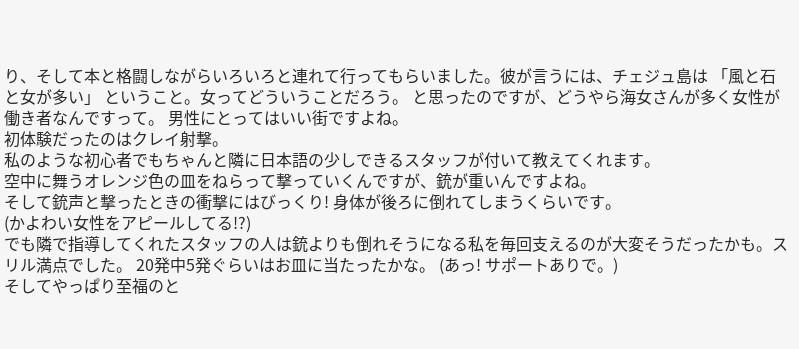り、そして本と格闘しながらいろいろと連れて行ってもらいました。彼が言うには、チェジュ島は 「風と石と女が多い」 ということ。女ってどういうことだろう。 と思ったのですが、どうやら海女さんが多く女性が働き者なんですって。 男性にとってはいい街ですよね。
初体験だったのはクレイ射撃。
私のような初心者でもちゃんと隣に日本語の少しできるスタッフが付いて教えてくれます。
空中に舞うオレンジ色の皿をねらって撃っていくんですが、銃が重いんですよね。
そして銃声と撃ったときの衝撃にはびっくり! 身体が後ろに倒れてしまうくらいです。
(かよわい女性をアピールしてる!?)
でも隣で指導してくれたスタッフの人は銃よりも倒れそうになる私を毎回支えるのが大変そうだったかも。スリル満点でした。 20発中5発ぐらいはお皿に当たったかな。 (あっ! サポートありで。)
そしてやっぱり至福のと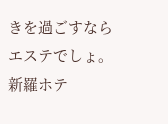きを過ごすならエステでしょ。
新羅ホテ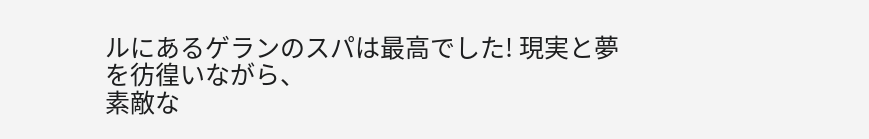ルにあるゲランのスパは最高でした! 現実と夢を彷徨いながら、
素敵な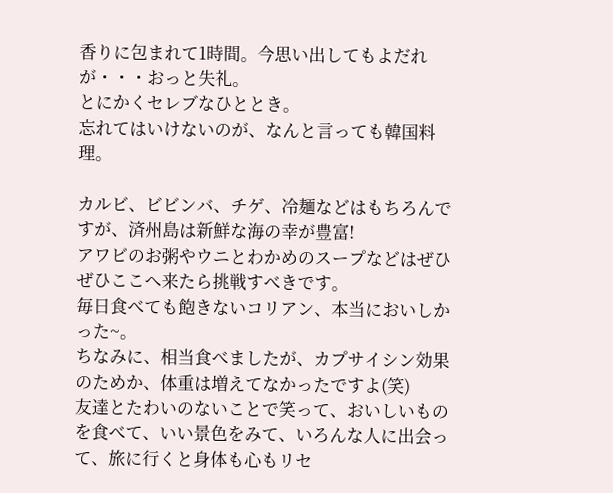香りに包まれて1時間。今思い出してもよだれが・・・おっと失礼。
とにかくセレブなひととき。
忘れてはいけないのが、なんと言っても韓国料理。

カルビ、ビビンバ、チゲ、冷麺などはもちろんですが、済州島は新鮮な海の幸が豊富!
アワビのお粥やウニとわかめのスープなどはぜひぜひここへ来たら挑戦すべきです。
毎日食べても飽きないコリアン、本当においしかった~。
ちなみに、相当食べましたが、カプサイシン効果のためか、体重は増えてなかったですよ(笑)
友達とたわいのないことで笑って、おいしいものを食べて、いい景色をみて、いろんな人に出会って、旅に行くと身体も心もリセ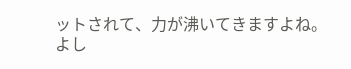ットされて、力が沸いてきますよね。
よし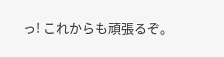っ! これからも頑張るぞ。